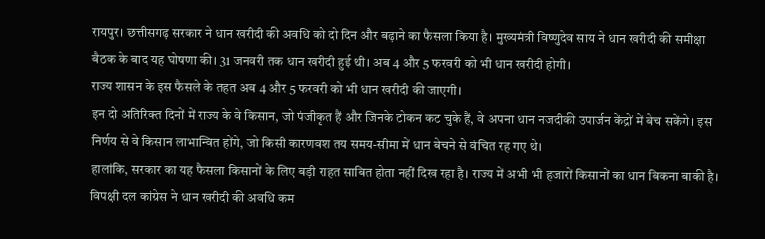रायपुर। छत्तीसगढ़ सरकार ने धान खरीदी की अवधि को दो दिन और बढ़ाने का फैसला किया है। मुख्यमंत्री विष्णुदेव साय ने धान खरीदी की समीक्षा बैठक के बाद यह घोषणा की। 31 जनवरी तक धान खरीदी हुई थी। अब 4 और 5 फरवरी को भी धान खरीदी होगी।
राज्य शासन के इस फैसले के तहत अब 4 और 5 फरवरी को भी धान खरीदी की जाएगी।
इन दो अतिरिक्त दिनों में राज्य के वे किसान, जो पंजीकृत हैं और जिनके टोकन कट चुके हैं, वे अपना धान नजदीकी उपार्जन केंद्रों में बेच सकेंगे। इस निर्णय से वे किसान लाभान्वित होंगे, जो किसी कारणवश तय समय-सीमा में धान बेचने से वंचित रह गए थे।
हालांकि, सरकार का यह फैसला किसानों के लिए बड़ी राहत साबित होता नहीं दिख रहा है। राज्य में अभी भी हजारों किसानों का धान बिकना बाकी है।
विपक्षी दल कांग्रेस ने धान खरीदी की अवधि कम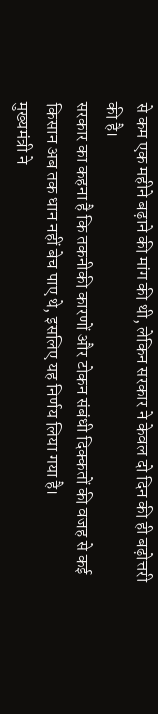से कम एक महीने बढ़ाने की मांग की थी, लेकिन सरकार ने केवल दो दिन की ही बढ़ोत्तरी की है।
सरकार का कहना है कि तकनीकी कारणों और टोकन संबंधी दिक्कतों की वजह से कई किसान अब तक धान नहीं बेच पाए थे, इसलिए यह निर्णय लिया गया है।
मुख्यमंत्री ने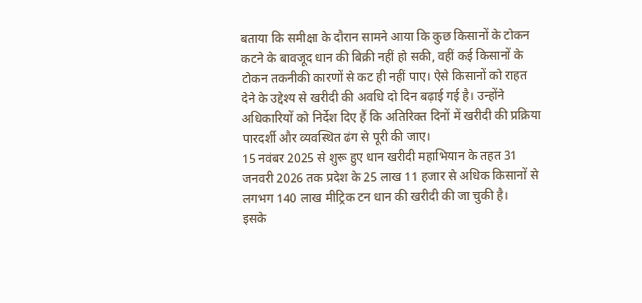बताया कि समीक्षा के दौरान सामने आया कि कुछ किसानों के टोकन कटने के बावजूद धान की बिक्री नहीं हो सकी, वहीं कई किसानों के टोकन तकनीकी कारणों से कट ही नहीं पाए। ऐसे किसानों को राहत देने के उद्देश्य से खरीदी की अवधि दो दिन बढ़ाई गई है। उन्होंने अधिकारियों को निर्देश दिए हैं कि अतिरिक्त दिनों में खरीदी की प्रक्रिया पारदर्शी और व्यवस्थित ढंग से पूरी की जाए।
15 नवंबर 2025 से शुरू हुए धान खरीदी महाभियान के तहत 31 जनवरी 2026 तक प्रदेश के 25 लाख 11 हजार से अधिक किसानों से लगभग 140 लाख मीट्रिक टन धान की खरीदी की जा चुकी है।
इसके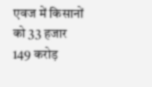एवज में किसानों को 33 हजार 149 करोड़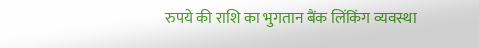रुपये की राशि का भुगतान बैंक लिंकिंग व्यवस्था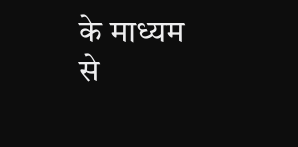के माध्यम से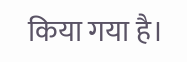किया गया है।